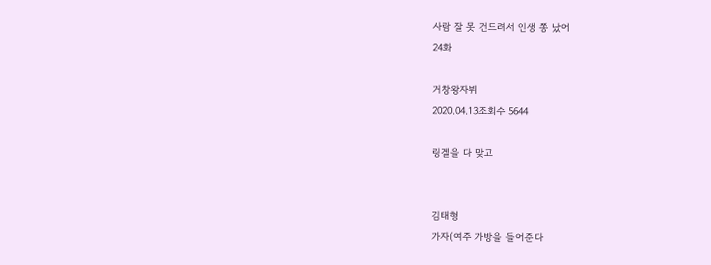사람 잘 못 건드려서 인생 쫑 났어
24화

거창왕자뷔
2020.04.13조회수 5644

링겔을 다 맞고


김태형
가자(여주 가방을 들어준다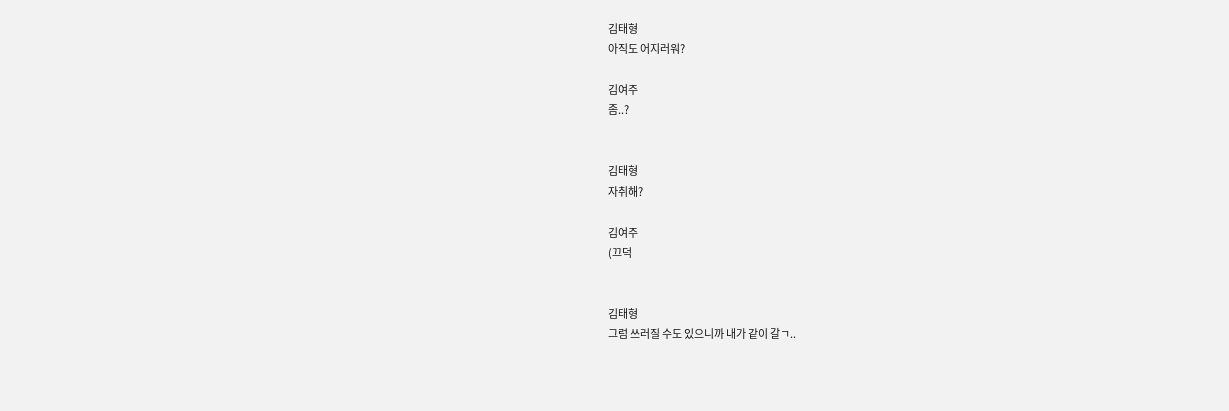김태형
아직도 어지러워?

김여주
좀..?


김태형
자취해?

김여주
(끄덕


김태형
그럼 쓰러질 수도 있으니까 내가 같이 갈ㄱ..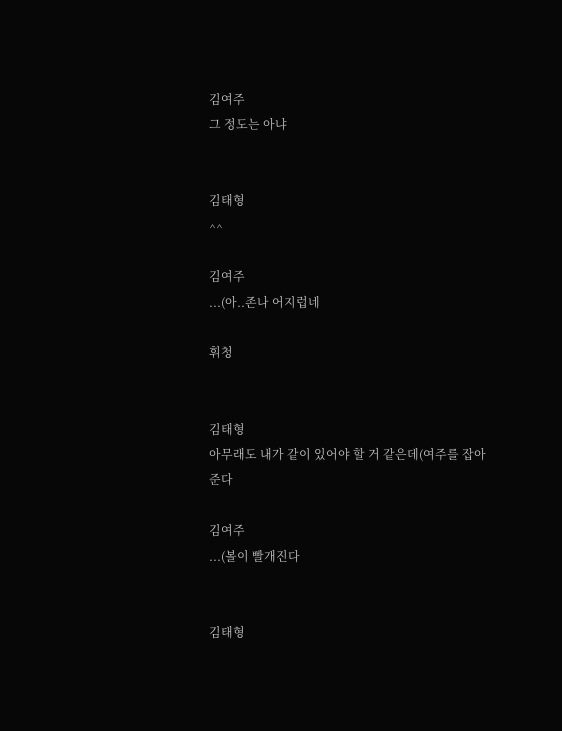김여주
그 정도는 아냐


김태형
^^

김여주
...(아..존나 어지럽네

휘청


김태형
아무래도 내가 같이 있어야 할 거 같은데(여주를 잡아준다

김여주
...(볼이 빨개진다


김태형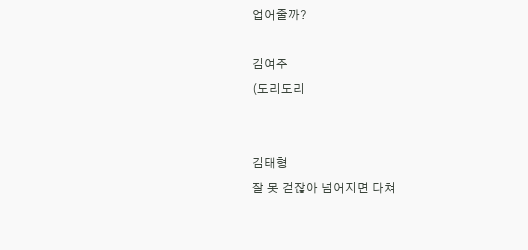업어줄까?

김여주
(도리도리


김태형
잘 못 걷잖아 넘어지면 다쳐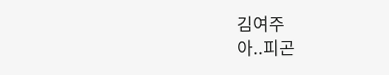김여주
아..피곤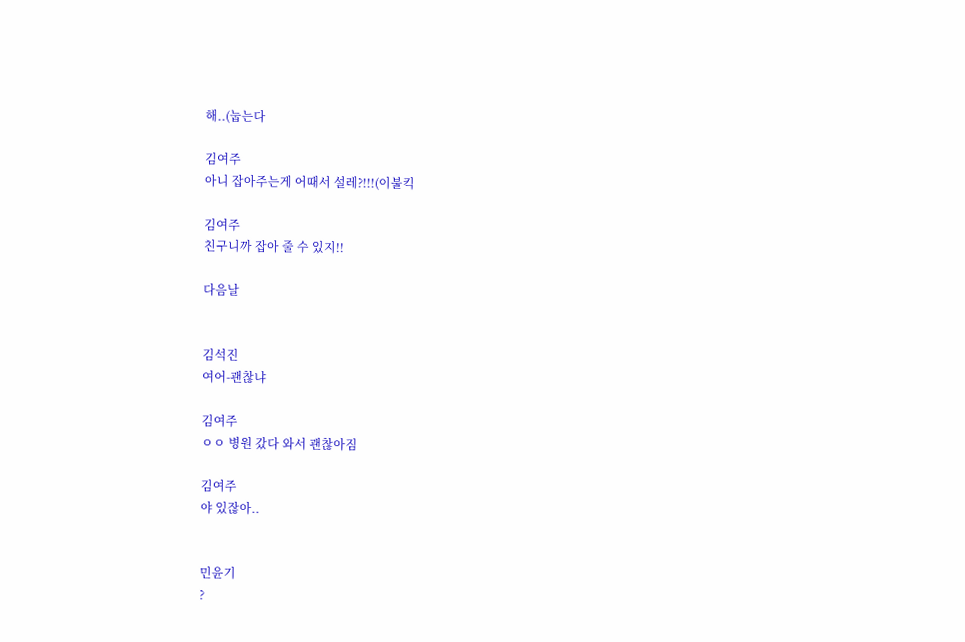해..(눕는다

김여주
아니 잡아주는게 어때서 설레?!!!(이불킥

김여주
친구니까 잡아 줄 수 있지!!

다음날


김석진
여어-괜찮냐

김여주
ㅇㅇ 병원 갔다 와서 괜찮아짐

김여주
야 있잖아..


민윤기
?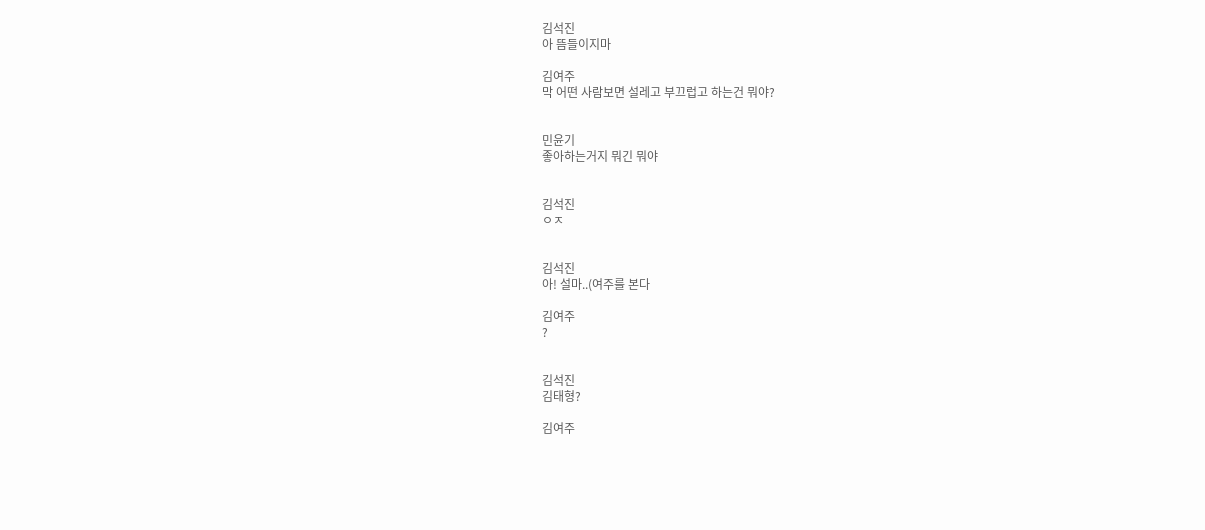김석진
아 뜸들이지마

김여주
막 어떤 사람보면 설레고 부끄럽고 하는건 뭐야?


민윤기
좋아하는거지 뭐긴 뭐야


김석진
ㅇㅈ


김석진
아! 설마..(여주를 본다

김여주
?


김석진
김태형?

김여주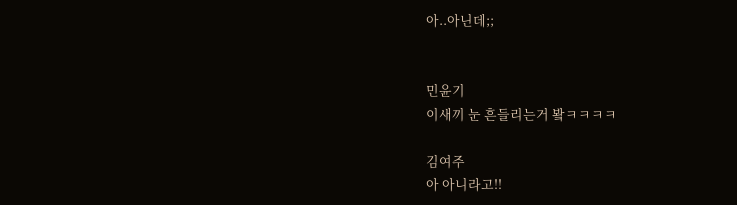아..아닌데;;


민윤기
이새끼 눈 흔들리는거 봨ㅋㅋㅋㅋ

김여주
아 아니라고!!